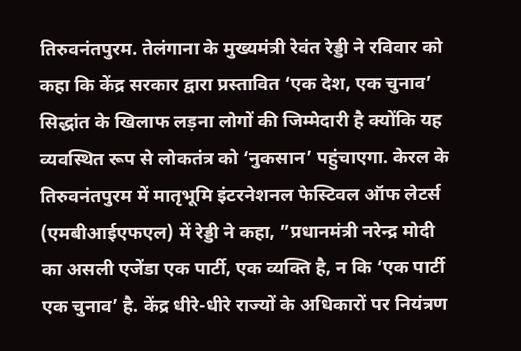तिरुवनंतपुरम. तेलंगाना के मुख्यमंत्री रेवंत रेड्डी ने रविवार को कहा कि केंद्र सरकार द्वारा प्रस्तावित ‘एक देश, एक चुनाव’ सिद्धांत के खिलाफ लड़ना लोगों की जिम्मेदारी है क्योंकि यह व्यवस्थित रूप से लोकतंत्र को ‘नुकसान’ पहुंचाएगा. केरल के तिरुवनंतपुरम में मातृभूमि इंटरनेशनल फेस्टिवल ऑफ लेटर्स (एमबीआईएफएल) में रेड्डी ने कहा, ”प्रधानमंत्री नरेन्द्र मोदी का असली एजेंडा एक पार्टी, एक व्यक्ति है, न कि ‘एक पार्टी एक चुनाव’ है. केंद्र धीरे-धीरे राज्यों के अधिकारों पर नियंत्रण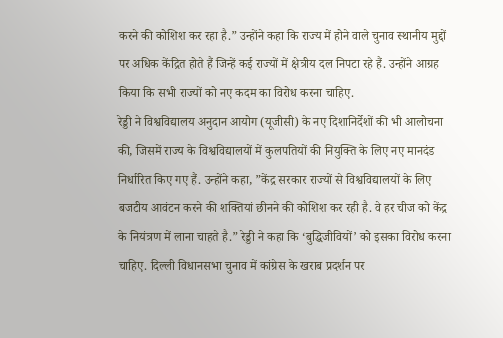करने की कोशिश कर रहा है.” उन्होंने कहा कि राज्य में होने वाले चुनाव स्थानीय मुद्दों पर अधिक केंद्रित होते हैं जिन्हें कई राज्यों में क्षेत्रीय दल निपटा रहे हैं. उन्होंने आग्रह किया कि सभी राज्यों को नए कदम का विरोध करना चाहिए.
रेड्डी ने विश्वविद्यालय अनुदान आयोग (यूजीसी) के नए दिशानिर्देशों की भी आलोचना की, जिसमें राज्य के विश्वविद्यालयों में कुलपतियों की नियुक्ति के लिए नए मानदंड निर्धारित किए गए हैं. उन्होंने कहा, ”केंद्र सरकार राज्यों से विश्वविद्यालयों के लिए बजटीय आवंटन करने की शक्तियां छीनने की कोशिश कर रही है. वे हर चीज को केंद्र के नियंत्रण में लाना चाहते है.” रेड्डी ने कहा कि ‘बुद्धिजीवियों’ को इसका विरोध करना चाहिए. दिल्ली विधानसभा चुनाव में कांग्रेस के खराब प्रदर्शन पर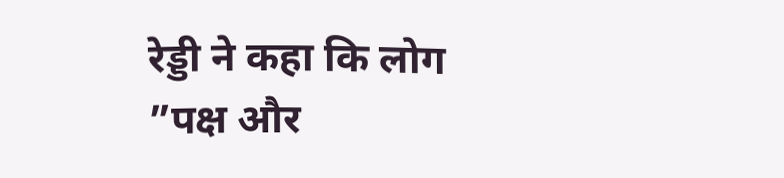रेड्डी ने कहा कि लोग ”पक्ष और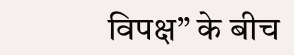विपक्ष” के बीच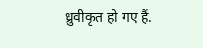ध्रुवीकृत हो गए हैं.